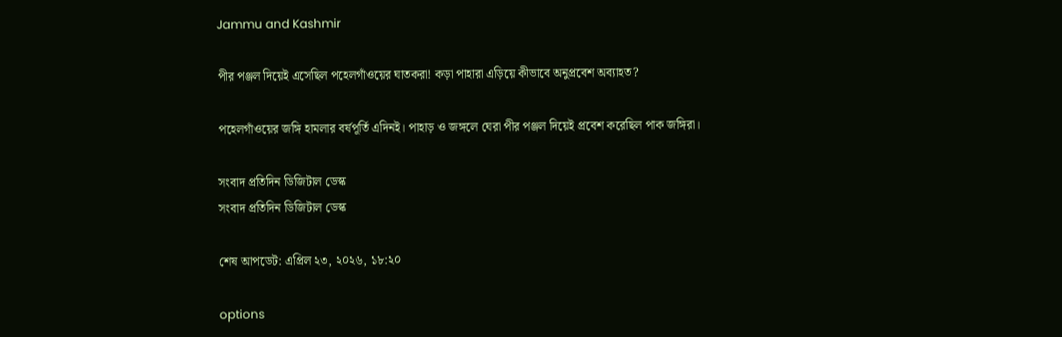Jammu and Kashmir

পীর পঞ্জল দিয়েই এসেছিল পহেলগাঁওয়ের ঘাতকরা! কড়া পাহারা এড়িয়ে কীভাবে অনুপ্রবেশ অব্যাহত?

পহেলগাঁওয়ের জঙ্গি হামলার বর্ষপূর্তি এদিনই। পাহাড় ও জঙ্গলে ঘেরা পীর পঞ্জল দিয়েই প্রবেশ করেছিল পাক জঙ্গিরা।

সংবাদ প্রতিদিন ডিজিটাল ডেস্ক
সংবাদ প্রতিদিন ডিজিটাল ডেস্ক

শেষ আপডেট: এপ্রিল ২৩, ২০২৬, ১৮:২০

options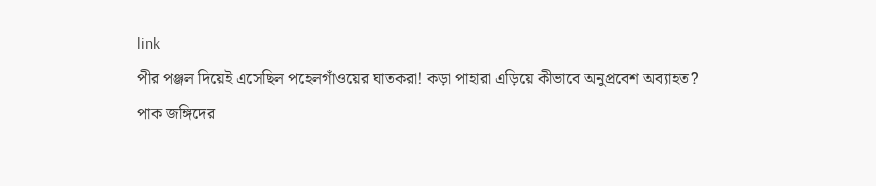link
পীর পঞ্জল দিয়েই এসেছিল পহেলগাঁওয়ের ঘাতকরা! কড়া পাহারা এড়িয়ে কীভাবে অনুপ্রবেশ অব্যাহত?
পাক জঙ্গিদের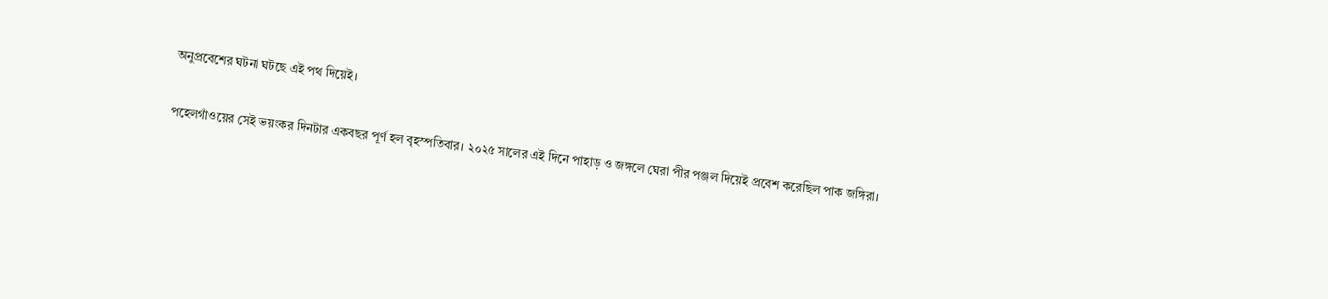অনুপ্রবেশের ঘটনা ঘটছে এই পথ দিয়েই।

পহেলগাঁওয়ের সেই ভয়ংকর দিনটার একবছর পূর্ণ হল বৃহস্পতিবার। ২০২৫ সালের এই দিনে পাহাড় ও জঙ্গলে ঘেরা পীর পঞ্জল দিয়েই প্রবেশ করেছিল পাক জঙ্গিরা।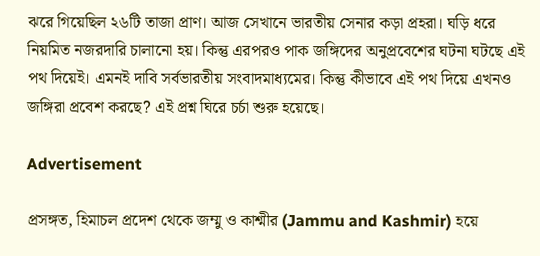ঝরে গিয়েছিল ২৬টি তাজা প্রাণ। আজ সেখানে ভারতীয় সেনার কড়া প্রহরা। ঘড়ি ধরে নিয়মিত নজরদারি চালানো হয়। কিন্তু এরপরও পাক জঙ্গিদের অনুপ্রবেশের ঘটনা ঘটছে এই পথ দিয়েই। এমনই দাবি সর্বভারতীয় সংবাদমাধ্যমের। কিন্তু কীভাবে এই পথ দিয়ে এখনও জঙ্গিরা প্রবেশ করছে? এই প্রশ্ন ঘিরে চর্চা শুরু হয়েছে।

Advertisement

প্রসঙ্গত, হিমাচল প্রদেশ থেকে জম্মু ও কাশ্মীর (Jammu and Kashmir) হয়ে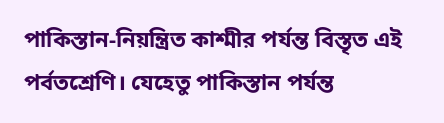পাকিস্তান-নিয়ন্ত্রিত কাশ্মীর পর্যন্ত বিস্তৃত এই পর্বতশ্রেণি। যেহেতু পাকিস্তান পর্যন্ত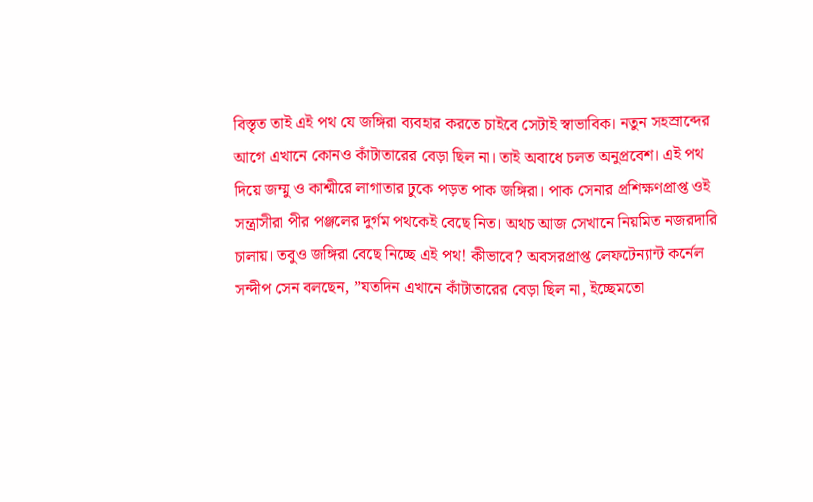বিস্তৃত তাই এই পথ যে জঙ্গিরা ব্যবহার করতে চাইবে সেটাই স্বাভাবিক। নতুন সহস্রাব্দের আগে এখানে কোনও কাঁটাতারের বেড়া ছিল না। তাই অবাধে চলত অনুপ্রবেশ। এই পথ দিয়ে জম্মু ও কাশ্মীরে লাগাতার ঢুকে পড়ত পাক জঙ্গিরা। পাক সেনার প্রশিক্ষণপ্রাপ্ত ওই সন্ত্রাসীরা পীর পঞ্জলের দুর্গম পথকেই বেছে নিত। অথচ আজ সেখানে নিয়মিত নজরদারি চালায়। তবুও জঙ্গিরা বেছে নিচ্ছে এই পথ! কীভাবে? অবসরপ্রাপ্ত লেফটেন্যান্ট কর্নেল সন্দীপ সেন বলছেন, ”যতদিন এখানে কাঁটাতারের বেড়া ছিল না, ইচ্ছেমতো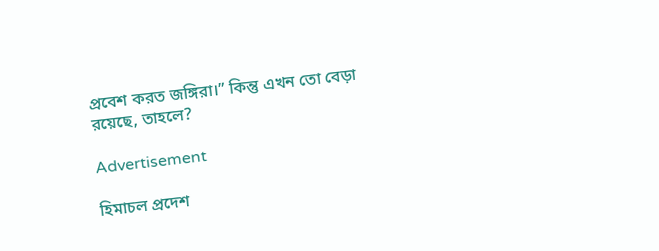প্রবেশ করত জঙ্গিরা।” কিন্তু এখন তো বেড়া রয়েছে, তাহলে?

Advertisement

হিমাচল প্রদেশ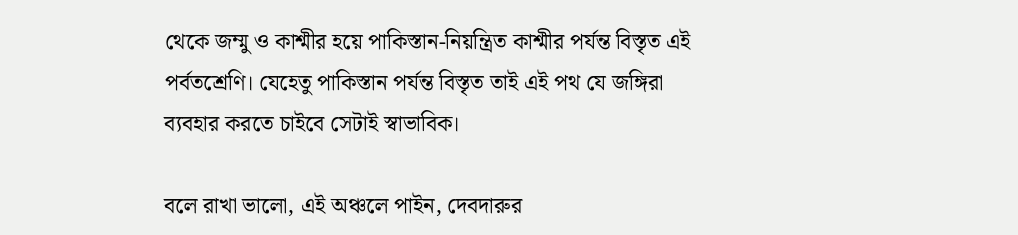থেকে জম্মু ও কাশ্মীর হয়ে পাকিস্তান-নিয়ন্ত্রিত কাশ্মীর পর্যন্ত বিস্তৃত এই পর্বতশ্রেণি। যেহেতু পাকিস্তান পর্যন্ত বিস্তৃত তাই এই পথ যে জঙ্গিরা ব্যবহার করতে চাইবে সেটাই স্বাভাবিক।

বলে রাখা ভালো, এই অঞ্চলে পাইন, দেবদারুর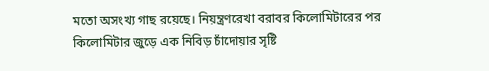মতো অসংখ্য গাছ রয়েছে। নিয়ন্ত্রণরেখা বরাবর কিলোমিটারের পর কিলোমিটার জুড়ে এক নিবিড় চাঁদোয়ার সৃষ্টি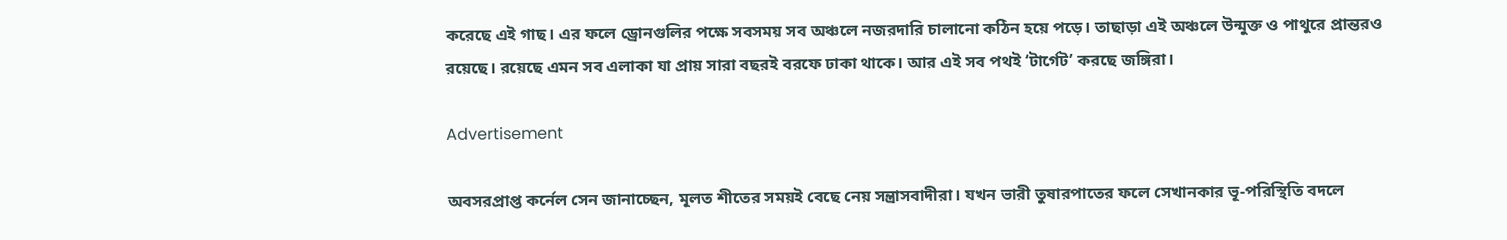করেছে এই গাছ। এর ফলে ড্রোনগুলির পক্ষে সবসময় সব অঞ্চলে নজরদারি চালানো কঠিন হয়ে পড়ে। তাছাড়া এই অঞ্চলে উন্মুক্ত ও পাথুরে প্রান্তরও রয়েছে। রয়েছে এমন সব এলাকা যা প্রায় সারা বছরই বরফে ঢাকা থাকে। আর এই সব পথই ‘টার্গেট’ করছে জঙ্গিরা।

Advertisement

অবসরপ্রাপ্ত কর্নেল সেন জানাচ্ছেন, মূলত শীতের সময়ই বেছে নেয় সন্ত্রাসবাদীরা। যখন ভারী তুষারপাতের ফলে সেখানকার ভূ-পরিস্থিতি বদলে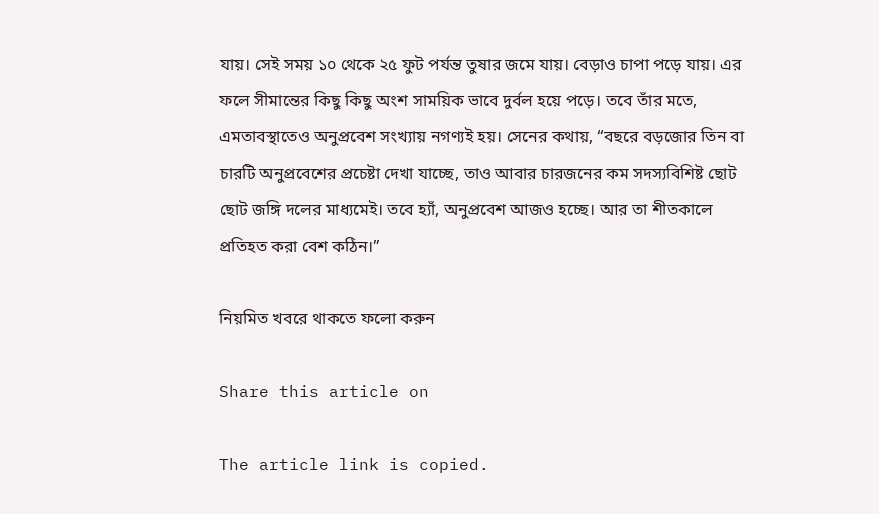যায়। সেই সময় ১০ থেকে ২৫ ফুট পর্যন্ত তুষার জমে যায়। বেড়াও চাপা পড়ে যায়। এর ফলে সীমান্তের কিছু কিছু অংশ সাময়িক ভাবে দুর্বল হয়ে পড়ে। তবে তাঁর মতে, এমতাবস্থাতেও অনুপ্রবেশ সংখ্যায় নগণ্যই হয়। সেনের কথায়, “বছরে বড়জোর তিন বা চারটি অনুপ্রবেশের প্রচেষ্টা দেখা যাচ্ছে, তাও আবার চারজনের কম সদস্যবিশিষ্ট ছোট ছোট জঙ্গি দলের মাধ্যমেই। তবে হ্যাঁ, অনুপ্রবেশ আজও হচ্ছে। আর তা শীতকালে প্রতিহত করা বেশ কঠিন।”

নিয়মিত খবরে থাকতে ফলো করুন

Share this article on

The article link is copied.